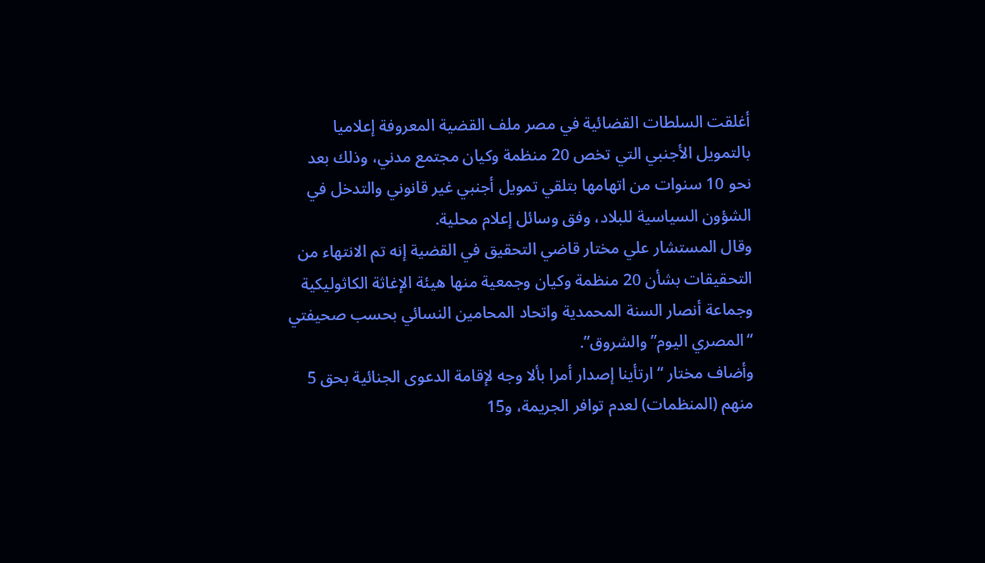أغلقت السلطات القضائية في مصر ملف القضية المعروفة إعلاميا بالتمويل الأجنبي التي تخص 20 منظمة وكيان مجتمع مدني، وذلك بعد نحو 10 سنوات من اتهامها بتلقي تمويل أجنبي غير قانوني والتدخل في الشؤون السياسية للبلاد، وفق وسائل إعلام محلية.
وقال المستشار علي مختار قاضي التحقيق في القضية إنه تم الانتهاء من التحقيقات بشأن 20 منظمة وكيان وجمعية منها هيئة الإغاثة الكاثوليكية وجماعة أنصار السنة المحمدية واتحاد المحامين النسائي بحسب صحيفتي “المصري اليوم” والشروق”.
وأضاف مختار “ارتأينا إصدار أمرا بألا وجه لإقامة الدعوى الجنائية بحق 5 منهم (المنظمات) لعدم توافر الجريمة، و15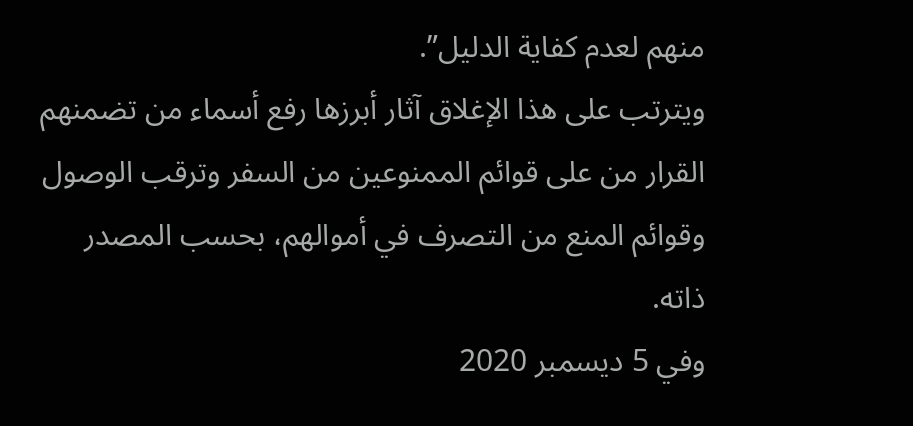منهم لعدم كفاية الدليل”.
ويترتب على هذا الإغلاق آثار أبرزها رفع أسماء من تضمنهم القرار من على قوائم الممنوعين من السفر وترقب الوصول وقوائم المنع من التصرف في أموالهم، بحسب المصدر ذاته.
وفي 5 ديسمبر 2020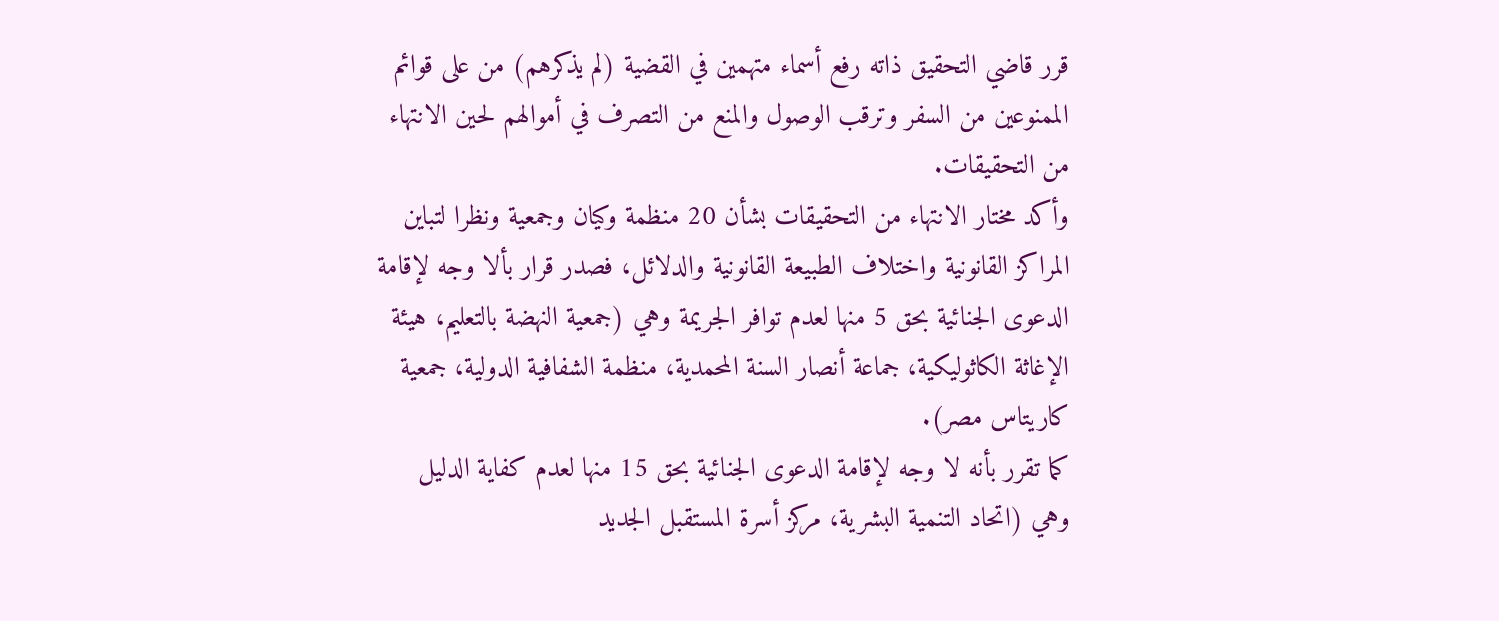قرر قاضي التحقيق ذاته رفع أسماء متهمين في القضية (لم يذكرهم) من على قوائم الممنوعين من السفر وترقب الوصول والمنع من التصرف في أموالهم لحين الانتهاء من التحقيقات.
وأكد مختار الانتهاء من التحقيقات بشأن 20 منظمة وكيان وجمعية ونظرا لتباين المراكز القانونية واختلاف الطبيعة القانونية والدلائل، فصدر قرار بألا وجه لإقامة الدعوى الجنائية بحق 5 منها لعدم توافر الجريمة وهي (جمعية النهضة بالتعليم، هيئة الإغاثة الكاثوليكية، جماعة أنصار السنة المحمدية، منظمة الشفافية الدولية، جمعية كاريتاس مصر).
كما تقرر بأنه لا وجه لإقامة الدعوى الجنائية بحق 15 منها لعدم كفاية الدليل وهي (اتحاد التنمية البشرية، مركز أسرة المستقبل الجديد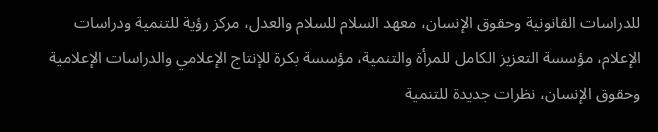للدراسات القانونية وحقوق الإنسان، معهد السلام للسلام والعدل، مركز رؤية للتنمية ودراسات الإعلام، مؤسسة التعزيز الكامل للمرأة والتنمية، مؤسسة بكرة للإنتاج الإعلامي والدراسات الإعلامية وحقوق الإنسان، نظرات جديدة للتنمية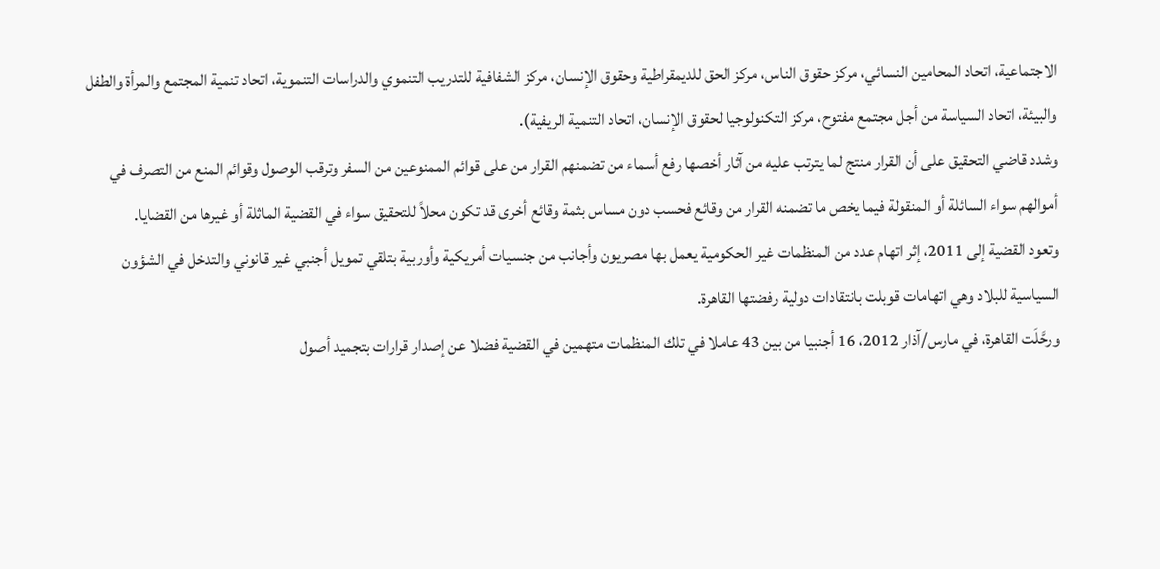الاجتماعية، اتحاد المحامين النسائي، مركز حقوق الناس، مركز الحق للديمقراطية وحقوق الإنسان، مركز الشفافية للتدريب التنموي والدراسات التنموية، اتحاد تنمية المجتمع والمرأة والطفل والبيئة، اتحاد السياسة من أجل مجتمع مفتوح، مركز التكنولوجيا لحقوق الإنسان، اتحاد التنمية الريفية).
وشدد قاضي التحقيق على أن القرار منتج لما يترتب عليه من آثار أخصها رفع أسماء من تضمنهم القرار من على قوائم الممنوعين من السفر وترقب الوصول وقوائم المنع من التصرف في أموالهم سواء السائلة أو المنقولة فيما يخص ما تضمنه القرار من وقائع فحسب دون مساس بثمة وقائع أخرى قد تكون محلاً للتحقيق سواء في القضية الماثلة أو غيرها من القضايا.
وتعود القضية إلى 2011، إثر اتهام عدد من المنظمات غير الحكومية يعمل بها مصريون وأجانب من جنسيات أمريكية وأوربية بتلقي تمويل أجنبي غير قانوني والتدخل في الشؤون السياسية للبلاد وهي اتهامات قوبلت بانتقادات دولية رفضتها القاهرة.
ورحَّلَت القاهرة، في مارس/آذار 2012، 16 أجنبيا من بين 43 عاملا في تلك المنظمات متهمين في القضية فضلا عن إصدار قرارات بتجميد أصول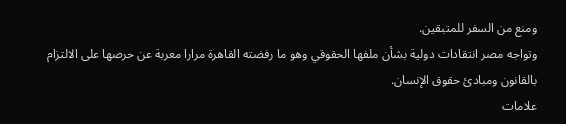ومنع من السفر للمتبقين.
وتواجه مصر انتقادات دولية بشأن ملفها الحقوقي وهو ما رفضته القاهرة مرارا معربة عن حرصها على الالتزام بالقانون ومبادئ حقوق الإنسان.
علامات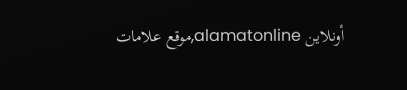أونلاين alamatonline,موقع علامات